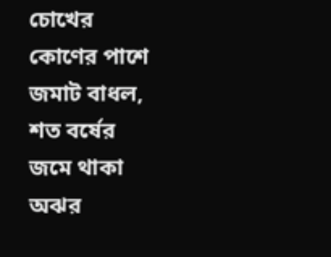চোখের কোণের পাশে জমাট বাধল,
শত বর্ষের জমে থাকা অঝর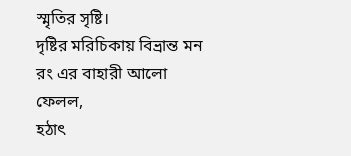স্মৃতির সৃষ্টি।
দৃষ্টির মরিচিকায় বিভ্রান্ত মন
রং এর বাহারী আলো ফেলল,
হঠাৎ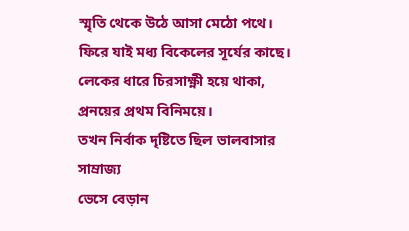স্মৃতি থেকে উঠে আসা মেঠো পথে।
ফিরে যাই মধ্য বিকেলের সূর্যের কাছে।
লেকের ধারে চিরসাক্ষ্ণী হয়ে থাকা,
প্রনয়ের প্রথম বিনিময়ে।
তখন নির্বাক দৃষ্টিতে ছিল ভালবাসার সাম্রাজ্য
ভেসে বেড়ান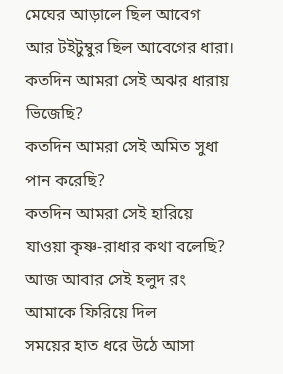মেঘের আড়ালে ছিল আবেগ
আর টইটুম্বুর ছিল আবেগের ধারা।
কতদিন আমরা সেই অঝর ধারায় ভিজেছি?
কতদিন আমরা সেই অমিত সুধা পান করেছি?
কতদিন আমরা সেই হারিয়ে যাওয়া কৃষ্ণ-রাধার কথা বলেছি?
আজ আবার সেই হলুদ রং আমাকে ফিরিয়ে দিল
সময়ের হাত ধরে উঠে আসা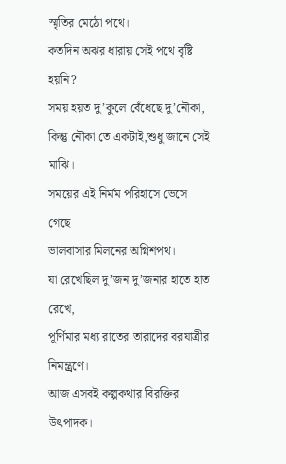স্মৃতির মেঠো পথে।
কতদিন অঝর ধারায় সেই পথে বৃষ্টি হয়নি?
সময় হয়ত দু’কুলে বেঁধেছে দু’নৌকা,
কিন্তু নৌকা তে একটাই,শুধু জানে সেই মাঝি।
সময়ের এই নির্মম পরিহাসে ভেসে গেছে
ভালবাসার মিলনের অগ্নিশপথ।
যা রেখেছিল দু’জন দু’জনার হাতে হাত রেখে,
পূর্ণিমার মধ্য রাতের তারাদের বরযাত্রীর নিমন্ত্র্রণে।
আজ এসবই কল্পকথার বিরক্তির উৎপাদক।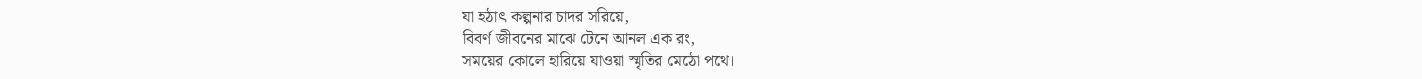যা হঠাৎ কল্পনার চাদর সরিয়ে,
বিবর্ণ জীবনের মাঝে টেনে আনল এক রং,
সময়ের কোলে হারিয়ে যাওয়া স্মৃতির মেঠো পথে।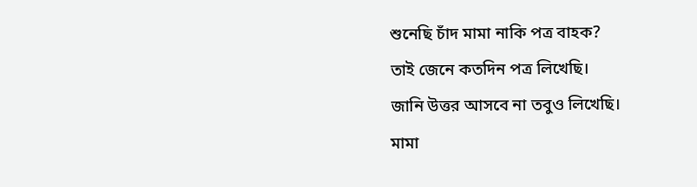শুনেছি চাঁদ মামা নাকি পত্র বাহক?
তাই জেনে কতদিন পত্র লিখেছি।
জানি উত্তর আসবে না তবুও লিখেছি।
মামা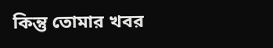কিন্তু তোমার খবর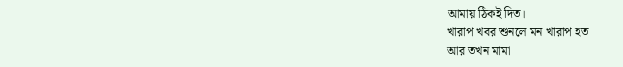আমায় ঠিকই দিত।
খারাপ খবর শুনলে মন খারাপ হত
আর তখন মামা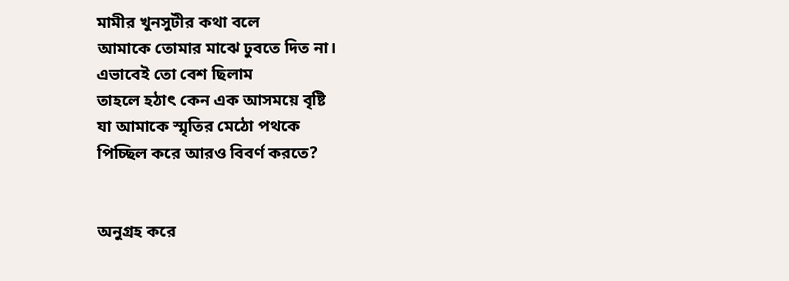মামীর খুনসুটীর কথা বলে
আমাকে তোমার মাঝে ঢুবতে দিত না।
এভাবেই তো বেশ ছিলাম
তাহলে হঠাৎ কেন এক আসময়ে বৃষ্টি
যা আমাকে স্মৃতির মেঠো পথকে
পিচ্ছিল করে আরও বিবর্ণ করতে?


অনুগ্রহ করে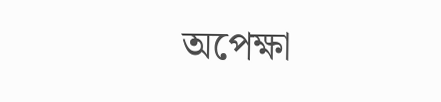অপেক্ষা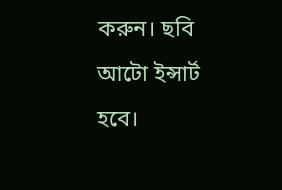করুন। ছবি আটো ইন্সার্ট হবে।